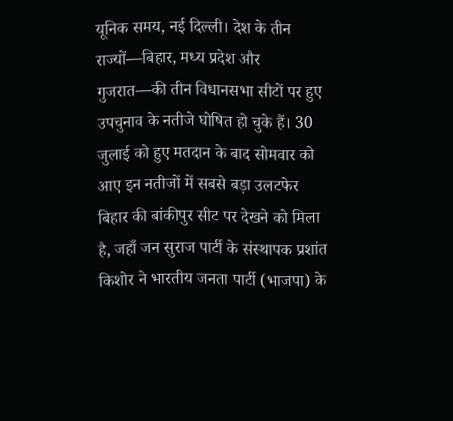यूनिक समय, नई दिल्ली। देश के तीन राज्यों—बिहार, मध्य प्रदेश और गुजरात—की तीन विधानसभा सीटों पर हुए उपचुनाव के नतीजे घोषित हो चुके हैं। 30 जुलाई को हुए मतदान के बाद सोमवार को आए इन नतीजों में सबसे बड़ा उलटफेर बिहार की बांकीपुर सीट पर देखने को मिला है, जहाँ जन सुराज पार्टी के संस्थापक प्रशांत किशोर ने भारतीय जनता पार्टी (भाजपा) के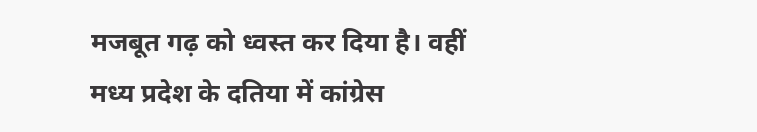मजबूत गढ़ को ध्वस्त कर दिया है। वहीं मध्य प्रदेश के दतिया में कांग्रेस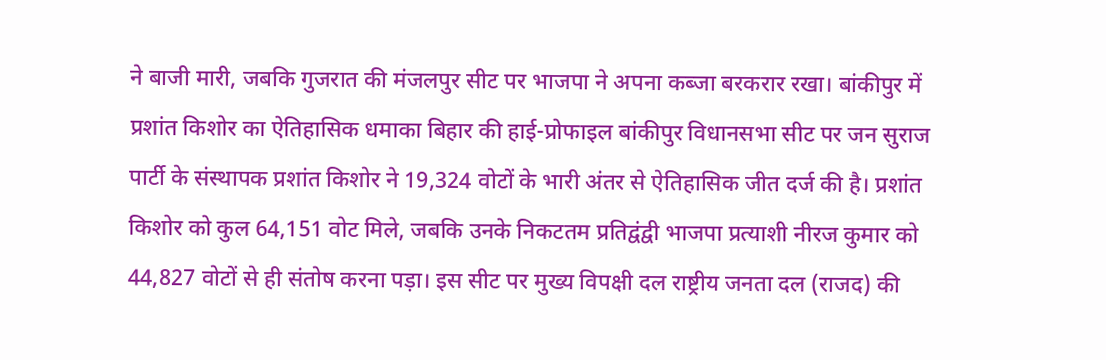ने बाजी मारी, जबकि गुजरात की मंजलपुर सीट पर भाजपा ने अपना कब्जा बरकरार रखा। बांकीपुर में प्रशांत किशोर का ऐतिहासिक धमाका बिहार की हाई-प्रोफाइल बांकीपुर विधानसभा सीट पर जन सुराज पार्टी के संस्थापक प्रशांत किशोर ने 19,324 वोटों के भारी अंतर से ऐतिहासिक जीत दर्ज की है। प्रशांत किशोर को कुल 64,151 वोट मिले, जबकि उनके निकटतम प्रतिद्वंद्वी भाजपा प्रत्याशी नीरज कुमार को 44,827 वोटों से ही संतोष करना पड़ा। इस सीट पर मुख्य विपक्षी दल राष्ट्रीय जनता दल (राजद) की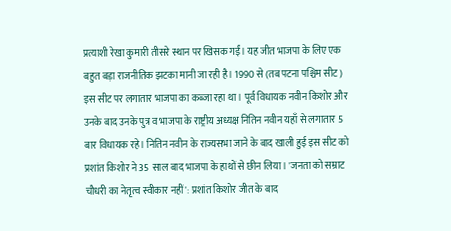प्रत्याशी रेखा कुमारी तीसरे स्थान पर खिसक गईं। यह जीत भाजपा के लिए एक बहुत बड़ा राजनीतिक झटका मानी जा रही है। 1990 से (तब पटना पश्चिम सीट) इस सीट पर लगातार भाजपा का कब्जा रहा था। पूर्व विधायक नवीन किशोर और उनके बाद उनके पुत्र व भाजपा के राष्ट्रीय अध्यक्ष नितिन नवीन यहाँ से लगातार 5 बार विधायक रहे। नितिन नवीन के राज्यसभा जाने के बाद खाली हुई इस सीट को प्रशांत किशोर ने 35 साल बाद भाजपा के हाथों से छीन लिया। 'जनता को सम्राट चौधरी का नेतृत्व स्वीकार नहीं': प्रशांत किशोर जीत के बाद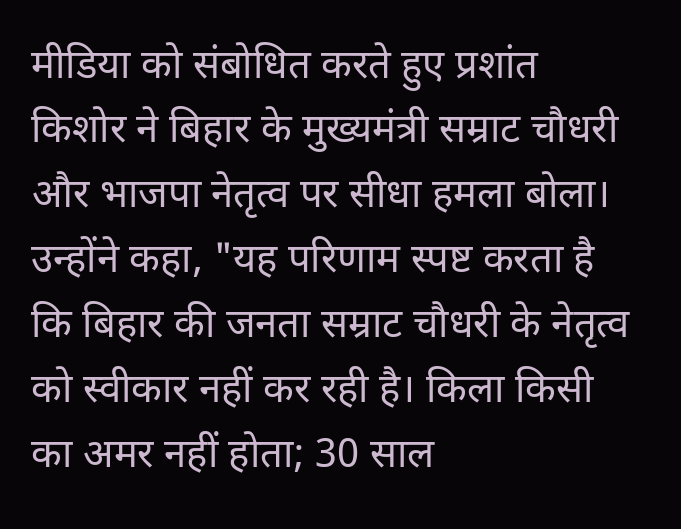मीडिया को संबोधित करते हुए प्रशांत किशोर ने बिहार के मुख्यमंत्री सम्राट चौधरी और भाजपा नेतृत्व पर सीधा हमला बोला। उन्होंने कहा, "यह परिणाम स्पष्ट करता है कि बिहार की जनता सम्राट चौधरी के नेतृत्व को स्वीकार नहीं कर रही है। किला किसी का अमर नहीं होता; 30 साल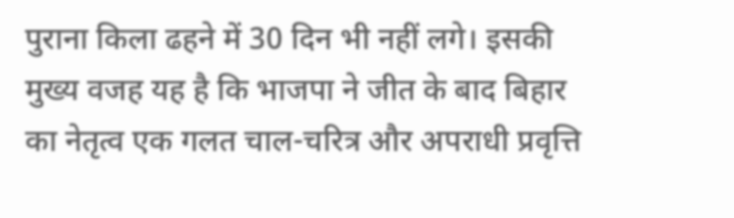पुराना किला ढहने में 30 दिन भी नहीं लगे। इसकी मुख्य वजह यह है कि भाजपा ने जीत के बाद बिहार का नेतृत्व एक गलत चाल-चरित्र और अपराधी प्रवृत्ति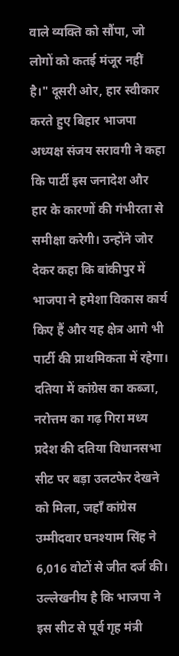वाले व्यक्ति को सौंपा, जो लोगों को कतई मंजूर नहीं है।" दूसरी ओर, हार स्वीकार करते हुए बिहार भाजपा अध्यक्ष संजय सरावगी ने कहा कि पार्टी इस जनादेश और हार के कारणों की गंभीरता से समीक्षा करेगी। उन्होंने जोर देकर कहा कि बांकीपुर में भाजपा ने हमेशा विकास कार्य किए हैं और यह क्षेत्र आगे भी पार्टी की प्राथमिकता में रहेगा। दतिया में कांग्रेस का कब्जा, नरोत्तम का गढ़ गिरा मध्य प्रदेश की दतिया विधानसभा सीट पर बड़ा उलटफेर देखने को मिला, जहाँ कांग्रेस उम्मीदवार घनश्याम सिंह ने 6,016 वोटों से जीत दर्ज की। उल्लेखनीय है कि भाजपा ने इस सीट से पूर्व गृह मंत्री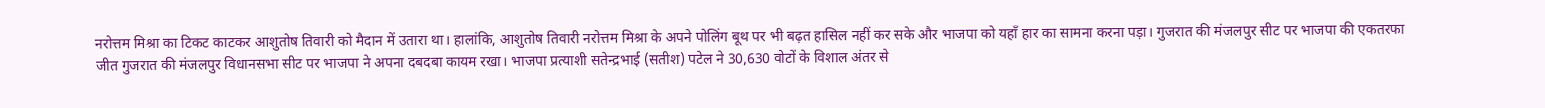नरोत्तम मिश्रा का टिकट काटकर आशुतोष तिवारी को मैदान में उतारा था। हालांकि, आशुतोष तिवारी नरोत्तम मिश्रा के अपने पोलिंग बूथ पर भी बढ़त हासिल नहीं कर सके और भाजपा को यहाँ हार का सामना करना पड़ा। गुजरात की मंजलपुर सीट पर भाजपा की एकतरफा जीत गुजरात की मंजलपुर विधानसभा सीट पर भाजपा ने अपना दबदबा कायम रखा। भाजपा प्रत्याशी सतेन्द्रभाई (सतीश) पटेल ने 30,630 वोटों के विशाल अंतर से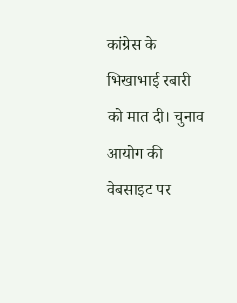कांग्रेस के भिखाभाई रबारी को मात दी। चुनाव आयोग की वेबसाइट पर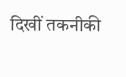दिखीं तकनीकी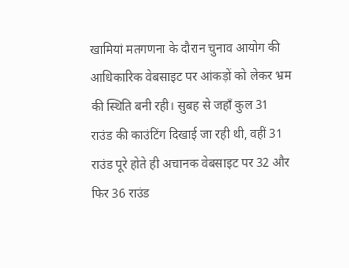खामियां मतगणना के दौरान चुनाव आयोग की आधिकारिक वेबसाइट पर आंकड़ों को लेकर भ्रम की स्थिति बनी रही। सुबह से जहाँ कुल 31 राउंड की काउंटिंग दिखाई जा रही थी, वहीं 31 राउंड पूरे होते ही अचानक वेबसाइट पर 32 और फिर 36 राउंड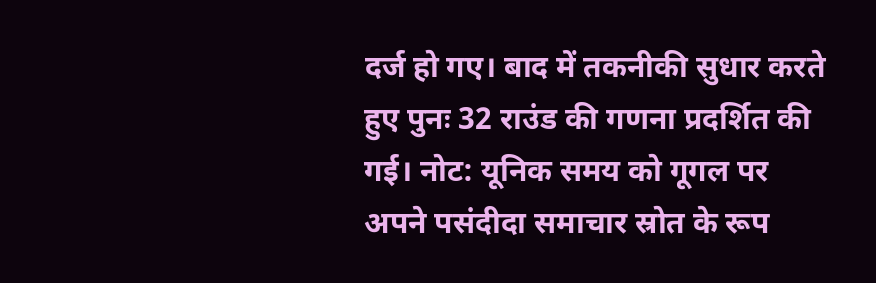दर्ज हो गए। बाद में तकनीकी सुधार करते हुए पुनः 32 राउंड की गणना प्रदर्शित की गई। नोट: यूनिक समय को गूगल पर अपने पसंदीदा समाचार स्रोत के रूप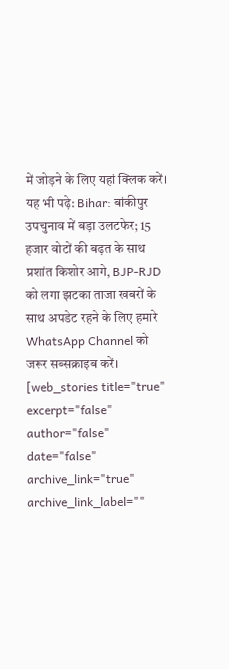में जोड़ने के लिए यहां क्लिक करें। यह भी पढ़े: Bihar: बांकीपुर उपचुनाव में बड़ा उलटफेर; 15 हजार वोटों की बढ़त के साथ प्रशांत किशोर आगे, BJP-RJD को लगा झटका ताजा खबरों के साथ अपडेट रहने के लिए हमारे WhatsApp Channel को जरूर सब्सक्राइब करें। [web_stories title="true" excerpt="false" author="false" date="false" archive_link="true" archive_link_label=""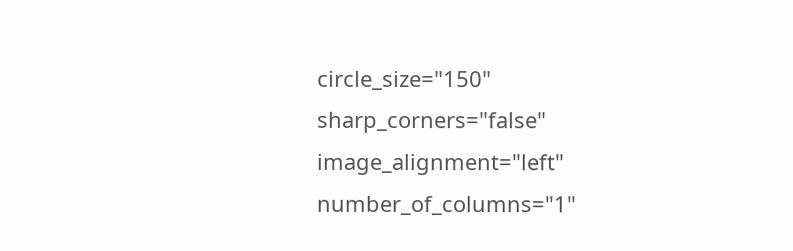circle_size="150" sharp_corners="false" image_alignment="left" number_of_columns="1"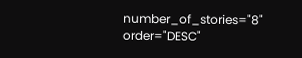number_of_stories="8" order="DESC"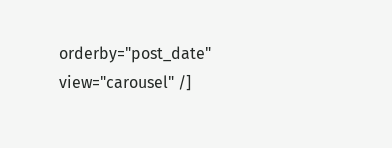orderby="post_date" view="carousel" /]